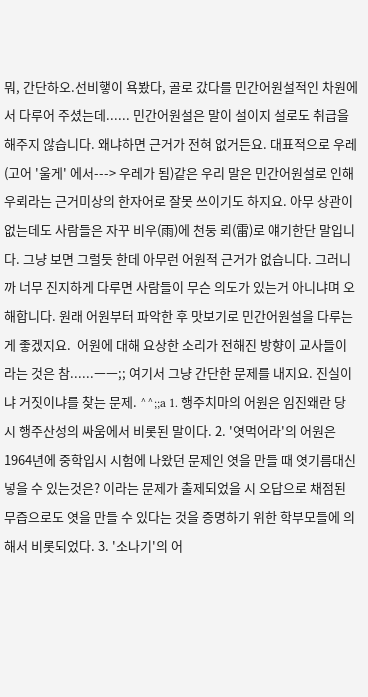뭐, 간단하오.선비햏이 욕봤다, 골로 갔다를 민간어원설적인 차원에서 다루어 주셨는데...... 민간어원설은 말이 설이지 설로도 취급을 해주지 않습니다. 왜냐하면 근거가 전혀 없거든요. 대표적으로 우레(고어 '울게' 에서---> 우레가 됨)같은 우리 말은 민간어원설로 인해 우뢰라는 근거미상의 한자어로 잘못 쓰이기도 하지요. 아무 상관이 없는데도 사람들은 자꾸 비우(雨)에 천둥 뢰(雷)로 얘기한단 말입니다. 그냥 보면 그럴듯 한데 아무런 어원적 근거가 없습니다. 그러니까 너무 진지하게 다루면 사람들이 무슨 의도가 있는거 아니냐며 오해합니다. 원래 어원부터 파악한 후 맛보기로 민간어원설을 다루는게 좋겠지요.  어원에 대해 요상한 소리가 전해진 방향이 교사들이라는 것은 참......ㅡㅡ;; 여기서 그냥 간단한 문제를 내지요. 진실이냐 거짓이냐를 찾는 문제. ^^;;a 1. 행주치마의 어원은 임진왜란 당시 행주산성의 싸움에서 비롯된 말이다. 2. '엿먹어라'의 어원은 1964년에 중학입시 시험에 나왔던 문제인 엿을 만들 때 엿기름대신 넣을 수 있는것은? 이라는 문제가 출제되었을 시 오답으로 채점된 무즙으로도 엿을 만들 수 있다는 것을 증명하기 위한 학부모들에 의해서 비롯되었다. 3. '소나기'의 어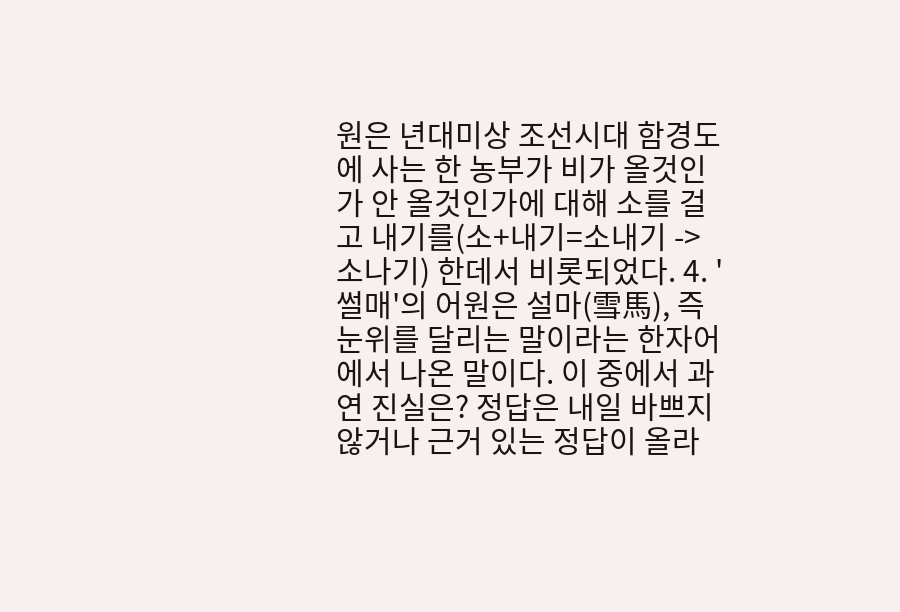원은 년대미상 조선시대 함경도에 사는 한 농부가 비가 올것인가 안 올것인가에 대해 소를 걸고 내기를(소+내기=소내기 -> 소나기) 한데서 비롯되었다. 4. '썰매'의 어원은 설마(雪馬), 즉 눈위를 달리는 말이라는 한자어에서 나온 말이다. 이 중에서 과연 진실은? 정답은 내일 바쁘지 않거나 근거 있는 정답이 올라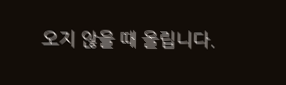오지 않을 때 올립니다.